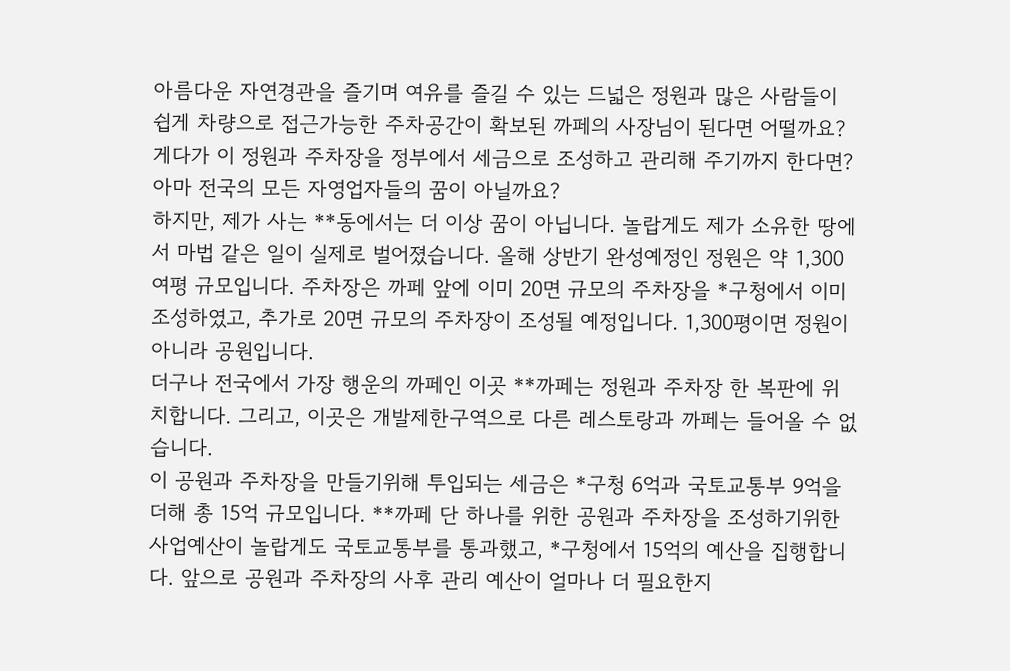아름다운 자연경관을 즐기며 여유를 즐길 수 있는 드넓은 정원과 많은 사람들이 쉽게 차량으로 접근가능한 주차공간이 확보된 까페의 사장님이 된다면 어떨까요? 게다가 이 정원과 주차장을 정부에서 세금으로 조성하고 관리해 주기까지 한다면? 아마 전국의 모든 자영업자들의 꿈이 아닐까요?
하지만, 제가 사는 **동에서는 더 이상 꿈이 아닙니다. 놀랍게도 제가 소유한 땅에서 마법 같은 일이 실제로 벌어졌습니다. 올해 상반기 완성예정인 정원은 약 1,300여평 규모입니다. 주차장은 까페 앞에 이미 20면 규모의 주차장을 *구청에서 이미 조성하였고, 추가로 20면 규모의 주차장이 조성될 예정입니다. 1,300평이면 정원이 아니라 공원입니다.
더구나 전국에서 가장 행운의 까페인 이곳 **까페는 정원과 주차장 한 복판에 위치합니다. 그리고, 이곳은 개발제한구역으로 다른 레스토랑과 까페는 들어올 수 없습니다.
이 공원과 주차장을 만들기위해 투입되는 세금은 *구청 6억과 국토교통부 9억을 더해 총 15억 규모입니다. **까페 단 하나를 위한 공원과 주차장을 조성하기위한 사업예산이 놀랍게도 국토교통부를 통과했고, *구청에서 15억의 예산을 집행합니다. 앞으로 공원과 주차장의 사후 관리 예산이 얼마나 더 필요한지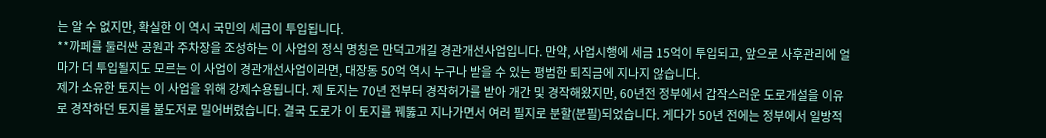는 알 수 없지만, 확실한 이 역시 국민의 세금이 투입됩니다.
**까페를 둘러싼 공원과 주차장을 조성하는 이 사업의 정식 명칭은 만덕고개길 경관개선사업입니다. 만약, 사업시행에 세금 15억이 투입되고, 앞으로 사후관리에 얼마가 더 투입될지도 모르는 이 사업이 경관개선사업이라면, 대장동 50억 역시 누구나 받을 수 있는 평범한 퇴직금에 지나지 않습니다.
제가 소유한 토지는 이 사업을 위해 강제수용됩니다. 제 토지는 70년 전부터 경작허가를 받아 개간 및 경작해왔지만, 60년전 정부에서 갑작스러운 도로개설을 이유로 경작하던 토지를 불도저로 밀어버렸습니다. 결국 도로가 이 토지를 꿰뚫고 지나가면서 여러 필지로 분할(분필)되었습니다. 게다가 50년 전에는 정부에서 일방적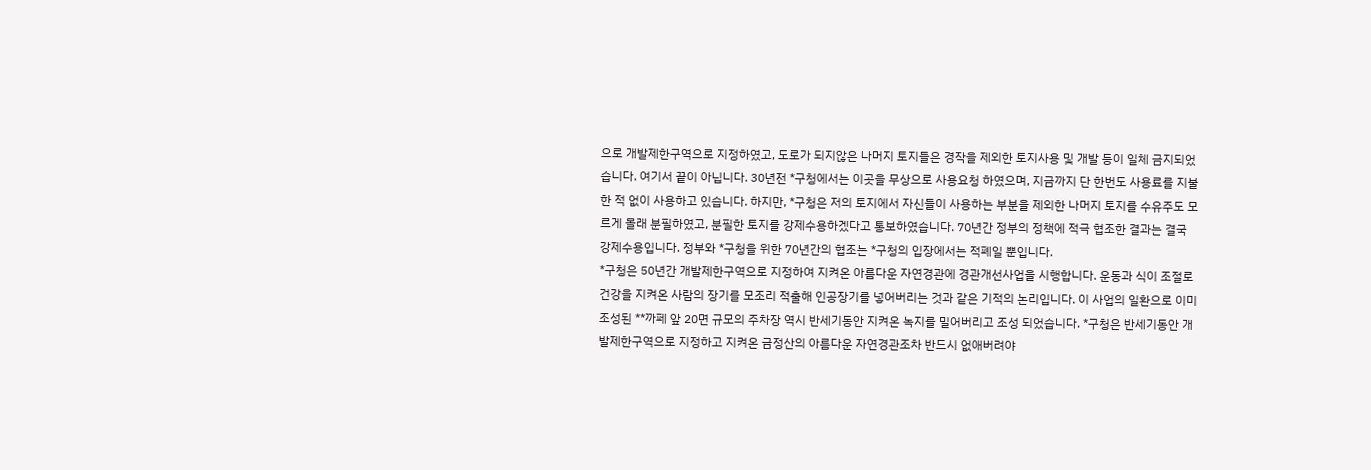으로 개발제한구역으로 지정하였고, 도로가 되지않은 나머지 토지들은 경작을 제외한 토지사용 및 개발 등이 일체 금지되었습니다. 여기서 끝이 아닙니다. 30년전 *구청에서는 이곳을 무상으로 사용요청 하였으며, 지금까지 단 한번도 사용료를 지불한 적 없이 사용하고 있습니다. 하지만, *구청은 저의 토지에서 자신들이 사용하는 부분을 제외한 나머지 토지를 수유주도 모르게 몰래 분필하였고, 분필한 토지를 강제수용하겠다고 통보하였습니다. 70년간 정부의 정책에 적극 협조한 결과는 결국 강제수용입니다. 정부와 *구청을 위한 70년간의 협조는 *구청의 입장에서는 적폐일 뿐입니다.
*구청은 50년간 개발제한구역으로 지정하여 지켜온 아름다운 자연경관에 경관개선사업을 시행합니다. 운동과 식이 조절로 건강을 지켜온 사람의 장기를 모조리 적출해 인공장기를 넣어버리는 것과 같은 기적의 논리입니다. 이 사업의 일환으로 이미 조성된 **까페 앞 20면 규모의 주차장 역시 반세기동안 지켜온 녹지를 밀어버리고 조성 되었습니다. *구청은 반세기동안 개발제한구역으로 지정하고 지켜온 금정산의 아름다운 자연경관조차 반드시 없애버려야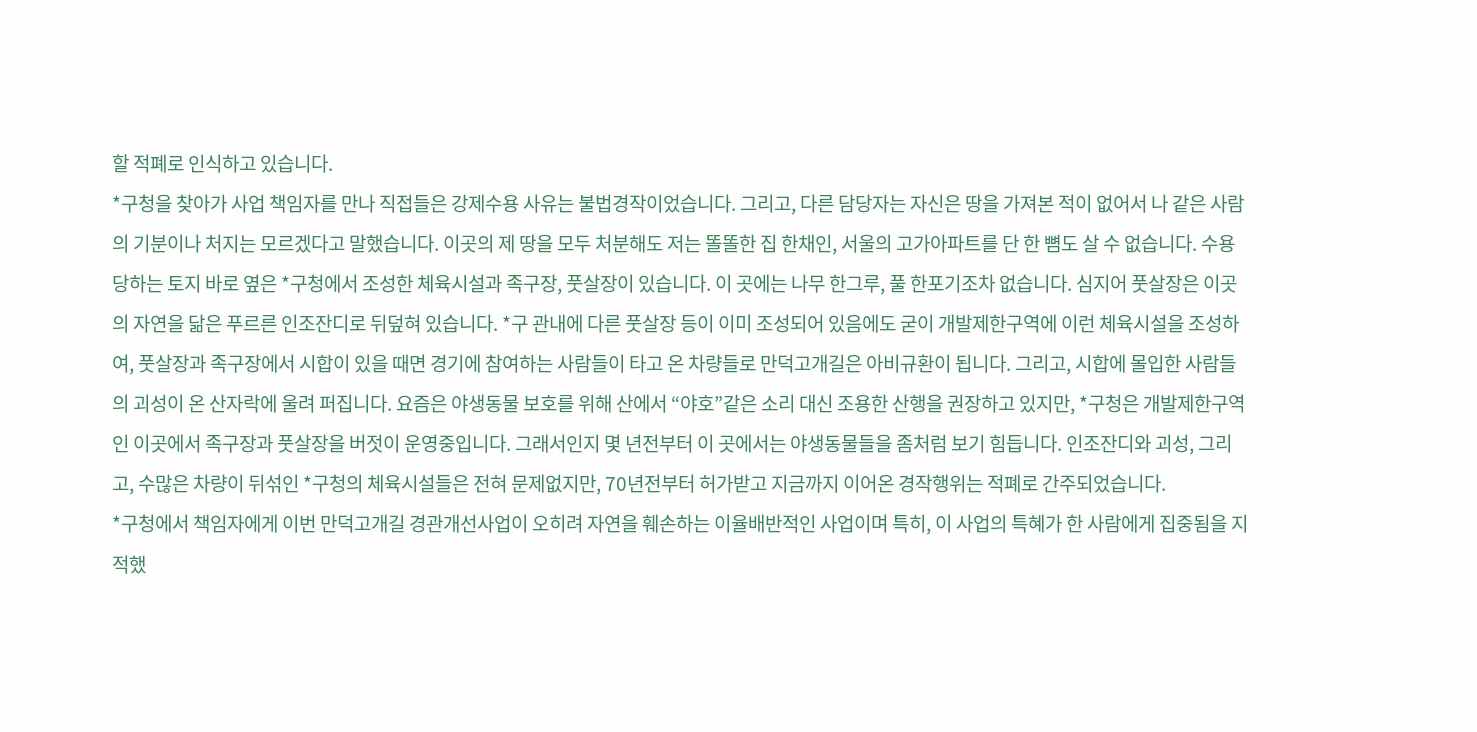할 적폐로 인식하고 있습니다.
*구청을 찾아가 사업 책임자를 만나 직접들은 강제수용 사유는 불법경작이었습니다. 그리고, 다른 담당자는 자신은 땅을 가져본 적이 없어서 나 같은 사람의 기분이나 처지는 모르겠다고 말했습니다. 이곳의 제 땅을 모두 처분해도 저는 똘똘한 집 한채인, 서울의 고가아파트를 단 한 뼘도 살 수 없습니다. 수용당하는 토지 바로 옆은 *구청에서 조성한 체육시설과 족구장, 풋살장이 있습니다. 이 곳에는 나무 한그루, 풀 한포기조차 없습니다. 심지어 풋살장은 이곳의 자연을 닮은 푸르른 인조잔디로 뒤덮혀 있습니다. *구 관내에 다른 풋살장 등이 이미 조성되어 있음에도 굳이 개발제한구역에 이런 체육시설을 조성하여, 풋살장과 족구장에서 시합이 있을 때면 경기에 참여하는 사람들이 타고 온 차량들로 만덕고개길은 아비규환이 됩니다. 그리고, 시합에 몰입한 사람들의 괴성이 온 산자락에 울려 퍼집니다. 요즘은 야생동물 보호를 위해 산에서 “야호”같은 소리 대신 조용한 산행을 권장하고 있지만, *구청은 개발제한구역인 이곳에서 족구장과 풋살장을 버젓이 운영중입니다. 그래서인지 몇 년전부터 이 곳에서는 야생동물들을 좀처럼 보기 힘듭니다. 인조잔디와 괴성, 그리고, 수많은 차량이 뒤섞인 *구청의 체육시설들은 전혀 문제없지만, 70년전부터 허가받고 지금까지 이어온 경작행위는 적폐로 간주되었습니다.
*구청에서 책임자에게 이번 만덕고개길 경관개선사업이 오히려 자연을 훼손하는 이율배반적인 사업이며 특히, 이 사업의 특혜가 한 사람에게 집중됨을 지적했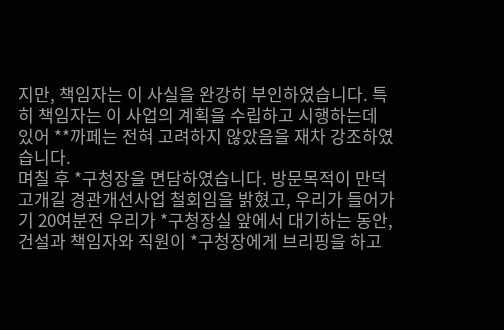지만, 책임자는 이 사실을 완강히 부인하였습니다. 특히 책임자는 이 사업의 계획을 수립하고 시행하는데 있어 **까페는 전혀 고려하지 않았음을 재차 강조하였습니다.
며칠 후 *구청장을 면담하였습니다. 방문목적이 만덕고개길 경관개선사업 철회임을 밝혔고, 우리가 들어가기 20여분전 우리가 *구청장실 앞에서 대기하는 동안, 건설과 책임자와 직원이 *구청장에게 브리핑을 하고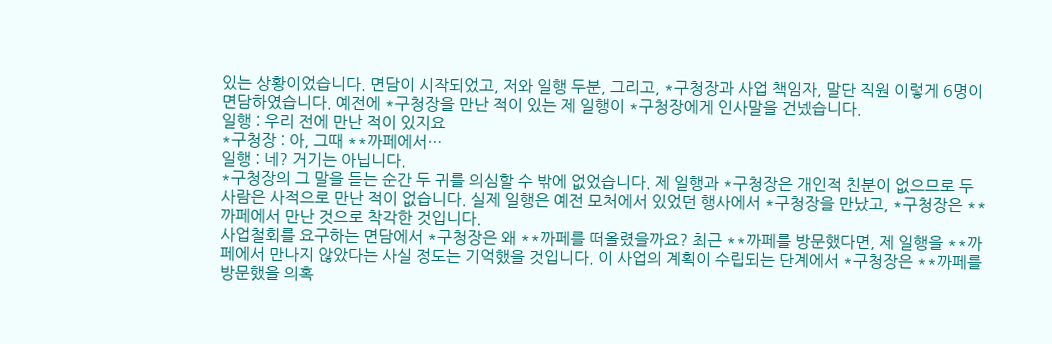있는 상황이었습니다. 면담이 시작되었고, 저와 일행 두분, 그리고, *구청장과 사업 책임자, 말단 직원 이렇게 6명이 면담하였습니다. 예전에 *구청장을 만난 적이 있는 제 일행이 *구청장에게 인사말을 건넸습니다.
일행 : 우리 전에 만난 적이 있지요
*구청장 : 아, 그때 **까페에서…
일행 : 네? 거기는 아닙니다.
*구청장의 그 말을 듣는 순간 두 귀를 의심할 수 밖에 없었습니다. 제 일행과 *구청장은 개인적 친분이 없으므로 두 사람은 사적으로 만난 적이 없습니다. 실제 일행은 예전 모처에서 있었던 행사에서 *구청장을 만났고, *구청장은 **까페에서 만난 것으로 착각한 것입니다.
사업철회를 요구하는 면담에서 *구청장은 왜 **까페를 떠올렸을까요? 최근 **까페를 방문했다면, 제 일행을 **까페에서 만나지 않았다는 사실 정도는 기억했을 것입니다. 이 사업의 계획이 수립되는 단계에서 *구청장은 **까페를 방문했을 의혹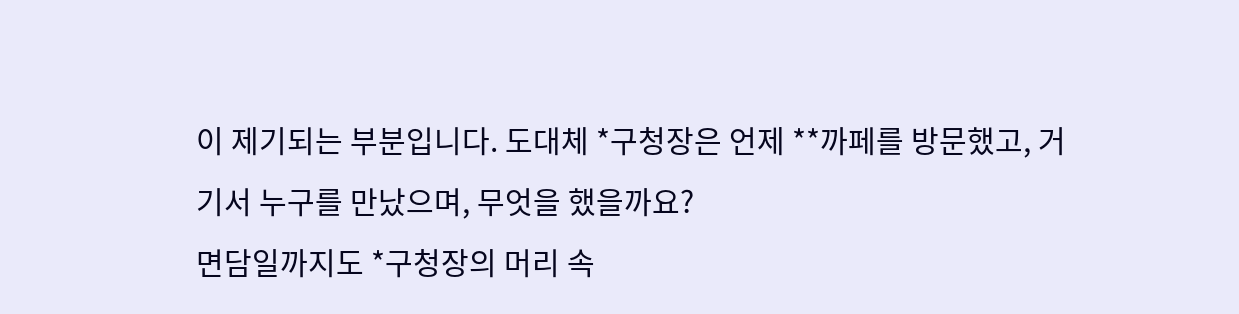이 제기되는 부분입니다. 도대체 *구청장은 언제 **까페를 방문했고, 거기서 누구를 만났으며, 무엇을 했을까요?
면담일까지도 *구청장의 머리 속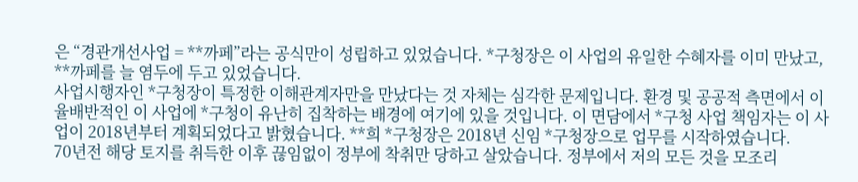은 “경관개선사업 = **까페”라는 공식만이 성립하고 있었습니다. *구청장은 이 사업의 유일한 수혜자를 이미 만났고, **까페를 늘 염두에 두고 있었습니다.
사업시행자인 *구청장이 특정한 이해관계자만을 만났다는 것 자체는 심각한 문제입니다. 환경 및 공공적 측면에서 이율배반적인 이 사업에 *구청이 유난히 집착하는 배경에 여기에 있을 것입니다. 이 면담에서 *구청 사업 책임자는 이 사업이 2018년부터 계획되었다고 밝혔습니다. **희 *구청장은 2018년 신임 *구청장으로 업무를 시작하였습니다.
70년전 해당 토지를 취득한 이후 끊임없이 정부에 착취만 당하고 살았습니다. 정부에서 저의 모든 것을 모조리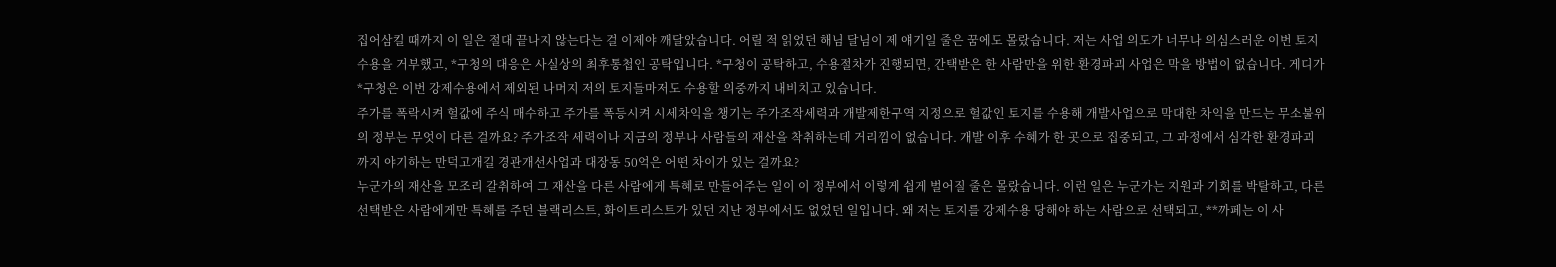집어삼킬 때까지 이 일은 절대 끝나지 않는다는 걸 이제야 깨달았습니다. 어릴 적 읽었던 해님 달님이 제 얘기일 줄은 꿈에도 몰랐습니다. 저는 사업 의도가 너무나 의심스러운 이번 토지수용을 거부했고, *구청의 대응은 사실상의 최후통첩인 공탁입니다. *구청이 공탁하고, 수용절차가 진행되면, 간택받은 한 사람만을 위한 환경파괴 사업은 막을 방법이 없습니다. 게디가 *구청은 이번 강제수용에서 제외된 나머지 저의 토지들마저도 수용할 의중까지 내비치고 있습니다.
주가를 폭락시켜 헐값에 주식 매수하고 주가를 폭등시켜 시세차익을 챙기는 주가조작세력과 개발제한구역 지정으로 헐값인 토지를 수용해 개발사업으로 막대한 차익을 만드는 무소불위의 정부는 무엇이 다른 걸까요? 주가조작 세력이나 지금의 정부나 사람들의 재산을 착취하는데 거리낌이 없습니다. 개발 이후 수혜가 한 곳으로 집중되고, 그 과정에서 심각한 환경파괴까지 야기하는 만덕고개길 경관개선사업과 대장동 50억은 어떤 차이가 있는 걸까요?
누군가의 재산을 모조리 갈취하여 그 재산을 다른 사람에게 특혜로 만들어주는 일이 이 정부에서 이렇게 쉽게 벌어질 줄은 몰랐습니다. 이런 일은 누군가는 지원과 기회를 박탈하고, 다른 선택받은 사람에게만 특혜를 주던 블랙리스트, 화이트리스트가 있던 지난 정부에서도 없었던 일입니다. 왜 저는 토지를 강제수용 당해야 하는 사람으로 선택되고, **까페는 이 사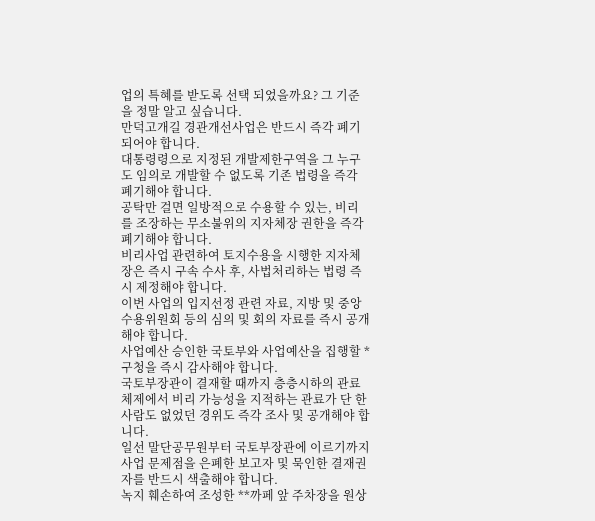업의 특혜를 받도록 선택 되었을까요? 그 기준을 정말 알고 싶습니다.
만덕고개길 경관개선사업은 반드시 즉각 폐기되어야 합니다.
대통령령으로 지정된 개발제한구역을 그 누구도 임의로 개발할 수 없도록 기존 법령을 즉각 폐기해야 합니다.
공탁만 걸면 일방적으로 수용할 수 있는, 비리를 조장하는 무소불위의 지자체장 권한을 즉각 폐기해야 합니다.
비리사업 관련하여 토지수용을 시행한 지자체장은 즉시 구속 수사 후, 사법처리하는 법령 즉시 제정해야 합니다.
이번 사업의 입지선정 관련 자료, 지방 및 중앙 수용위원회 등의 심의 및 회의 자료를 즉시 공개해야 합니다.
사업예산 승인한 국토부와 사업예산을 집행할 *구청을 즉시 감사해야 합니다.
국토부장관이 결재할 때까지 층층시하의 관료체제에서 비리 가능성을 지적하는 관료가 단 한사람도 없었던 경위도 즉각 조사 및 공개해야 합니다.
일선 말단공무원부터 국토부장관에 이르기까지 사업 문제점을 은폐한 보고자 및 묵인한 결재권자를 반드시 색출해야 합니다.
녹지 훼손하여 조성한 **까페 앞 주차장을 원상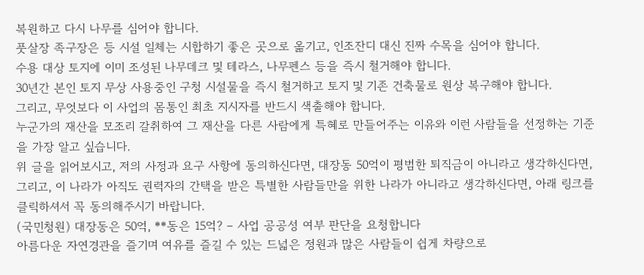복원하고 다시 나무를 심어야 합니다.
풋살장 족구장은 등 시설 일체는 시합하기 좋은 곳으로 옮기고, 인조잔디 대신 진짜 수목을 심어야 합니다.
수용 대상 토지에 이미 조성된 나무데크 및 테라스, 나무펜스 등을 즉시 철거해야 합니다.
30년간 본인 토지 무상 사용중인 구청 시설물을 즉시 철거하고 토지 및 기존 건축물로 원상 복구해야 합니다.
그리고, 무엇보다 이 사업의 몸통인 최초 지시자를 반드시 색출해야 합니다.
누군가의 재산을 모조리 갈취하여 그 재산을 다른 사람에게 특혜로 만들어주는 이유와 이런 사람들을 선정하는 기준을 가장 알고 싶습니다.
위 글을 읽어보시고, 저의 사정과 요구 사항에 동의하신다면, 대장동 50억이 평범한 퇴직금이 아니라고 생각하신다면, 그리고, 이 나라가 아직도 권력자의 간택을 받은 특별한 사람들만을 위한 나라가 아니라고 생각하신다면, 아래 링크를 클릭하셔서 꼭 동의해주시기 바랍니다.
(국민청원) 대장동은 50억, **동은 15억? – 사업 공공성 여부 판단을 요청합니다
아름다운 자연경관을 즐기며 여유를 즐길 수 있는 드넓은 정원과 많은 사람들이 쉽게 차량으로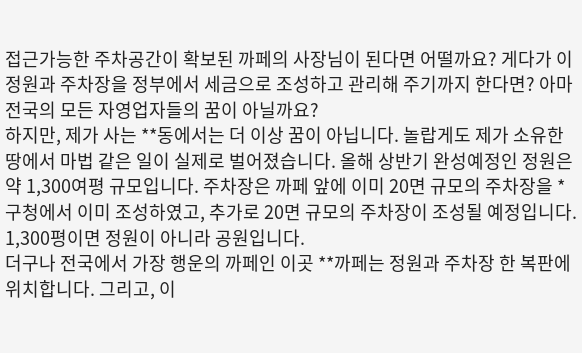접근가능한 주차공간이 확보된 까페의 사장님이 된다면 어떨까요? 게다가 이 정원과 주차장을 정부에서 세금으로 조성하고 관리해 주기까지 한다면? 아마 전국의 모든 자영업자들의 꿈이 아닐까요?
하지만, 제가 사는 **동에서는 더 이상 꿈이 아닙니다. 놀랍게도 제가 소유한 땅에서 마법 같은 일이 실제로 벌어졌습니다. 올해 상반기 완성예정인 정원은 약 1,300여평 규모입니다. 주차장은 까페 앞에 이미 20면 규모의 주차장을 *구청에서 이미 조성하였고, 추가로 20면 규모의 주차장이 조성될 예정입니다. 1,300평이면 정원이 아니라 공원입니다.
더구나 전국에서 가장 행운의 까페인 이곳 **까페는 정원과 주차장 한 복판에 위치합니다. 그리고, 이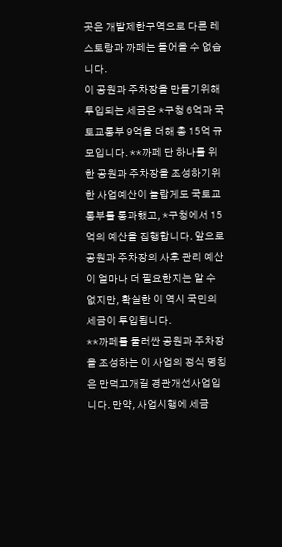곳은 개발제한구역으로 다른 레스토랑과 까페는 들어올 수 없습니다.
이 공원과 주차장을 만들기위해 투입되는 세금은 *구청 6억과 국토교통부 9억을 더해 총 15억 규모입니다. **까페 단 하나를 위한 공원과 주차장을 조성하기위한 사업예산이 놀랍게도 국토교통부를 통과했고, *구청에서 15억의 예산을 집행합니다. 앞으로 공원과 주차장의 사후 관리 예산이 얼마나 더 필요한지는 알 수 없지만, 확실한 이 역시 국민의 세금이 투입됩니다.
**까페를 둘러싼 공원과 주차장을 조성하는 이 사업의 정식 명칭은 만덕고개길 경관개선사업입니다. 만약, 사업시행에 세금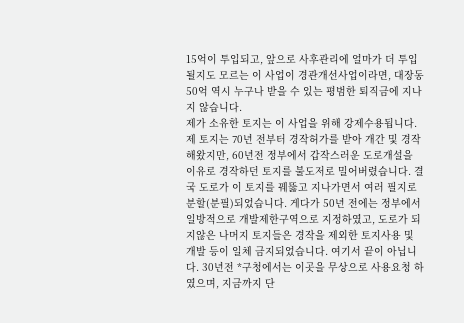15억이 투입되고, 앞으로 사후관리에 얼마가 더 투입될지도 모르는 이 사업이 경관개선사업이라면, 대장동 50억 역시 누구나 받을 수 있는 평범한 퇴직금에 지나지 않습니다.
제가 소유한 토지는 이 사업을 위해 강제수용됩니다. 제 토지는 70년 전부터 경작허가를 받아 개간 및 경작해왔지만, 60년전 정부에서 갑작스러운 도로개설을 이유로 경작하던 토지를 불도저로 밀어버렸습니다. 결국 도로가 이 토지를 꿰뚫고 지나가면서 여러 필지로 분할(분필)되었습니다. 게다가 50년 전에는 정부에서 일방적으로 개발제한구역으로 지정하였고, 도로가 되지않은 나머지 토지들은 경작을 제외한 토지사용 및 개발 등이 일체 금지되었습니다. 여기서 끝이 아닙니다. 30년전 *구청에서는 이곳을 무상으로 사용요청 하였으며, 지금까지 단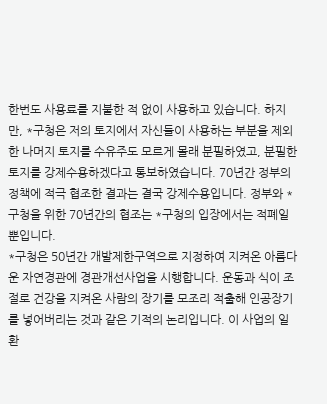한번도 사용료를 지불한 적 없이 사용하고 있습니다. 하지만, *구청은 저의 토지에서 자신들이 사용하는 부분을 제외한 나머지 토지를 수유주도 모르게 몰래 분필하였고, 분필한 토지를 강제수용하겠다고 통보하였습니다. 70년간 정부의 정책에 적극 협조한 결과는 결국 강제수용입니다. 정부와 *구청을 위한 70년간의 협조는 *구청의 입장에서는 적폐일 뿐입니다.
*구청은 50년간 개발제한구역으로 지정하여 지켜온 아름다운 자연경관에 경관개선사업을 시행합니다. 운동과 식이 조절로 건강을 지켜온 사람의 장기를 모조리 적출해 인공장기를 넣어버리는 것과 같은 기적의 논리입니다. 이 사업의 일환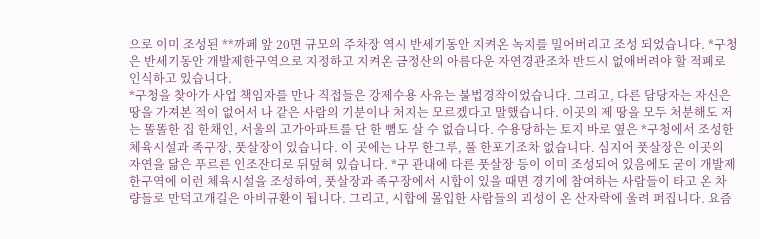으로 이미 조성된 **까페 앞 20면 규모의 주차장 역시 반세기동안 지켜온 녹지를 밀어버리고 조성 되었습니다. *구청은 반세기동안 개발제한구역으로 지정하고 지켜온 금정산의 아름다운 자연경관조차 반드시 없애버려야 할 적폐로 인식하고 있습니다.
*구청을 찾아가 사업 책임자를 만나 직접들은 강제수용 사유는 불법경작이었습니다. 그리고, 다른 담당자는 자신은 땅을 가져본 적이 없어서 나 같은 사람의 기분이나 처지는 모르겠다고 말했습니다. 이곳의 제 땅을 모두 처분해도 저는 똘똘한 집 한채인, 서울의 고가아파트를 단 한 뼘도 살 수 없습니다. 수용당하는 토지 바로 옆은 *구청에서 조성한 체육시설과 족구장, 풋살장이 있습니다. 이 곳에는 나무 한그루, 풀 한포기조차 없습니다. 심지어 풋살장은 이곳의 자연을 닮은 푸르른 인조잔디로 뒤덮혀 있습니다. *구 관내에 다른 풋살장 등이 이미 조성되어 있음에도 굳이 개발제한구역에 이런 체육시설을 조성하여, 풋살장과 족구장에서 시합이 있을 때면 경기에 참여하는 사람들이 타고 온 차량들로 만덕고개길은 아비규환이 됩니다. 그리고, 시합에 몰입한 사람들의 괴성이 온 산자락에 울려 퍼집니다. 요즘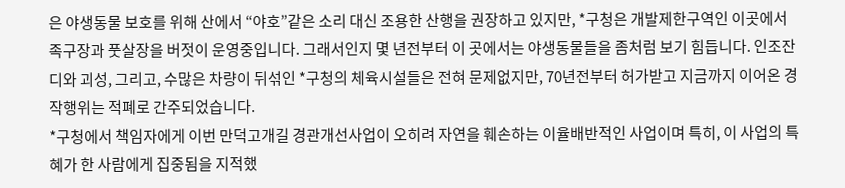은 야생동물 보호를 위해 산에서 “야호”같은 소리 대신 조용한 산행을 권장하고 있지만, *구청은 개발제한구역인 이곳에서 족구장과 풋살장을 버젓이 운영중입니다. 그래서인지 몇 년전부터 이 곳에서는 야생동물들을 좀처럼 보기 힘듭니다. 인조잔디와 괴성, 그리고, 수많은 차량이 뒤섞인 *구청의 체육시설들은 전혀 문제없지만, 70년전부터 허가받고 지금까지 이어온 경작행위는 적폐로 간주되었습니다.
*구청에서 책임자에게 이번 만덕고개길 경관개선사업이 오히려 자연을 훼손하는 이율배반적인 사업이며 특히, 이 사업의 특혜가 한 사람에게 집중됨을 지적했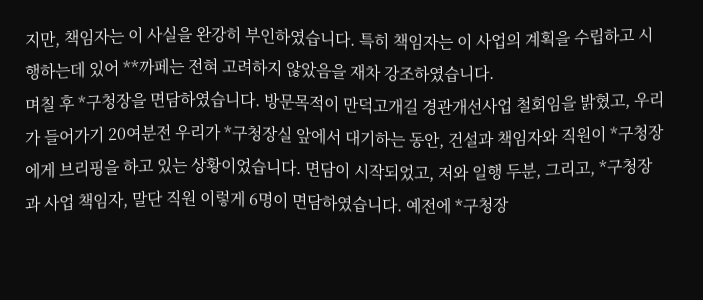지만, 책임자는 이 사실을 완강히 부인하였습니다. 특히 책임자는 이 사업의 계획을 수립하고 시행하는데 있어 **까페는 전혀 고려하지 않았음을 재차 강조하였습니다.
며칠 후 *구청장을 면담하였습니다. 방문목적이 만덕고개길 경관개선사업 철회임을 밝혔고, 우리가 들어가기 20여분전 우리가 *구청장실 앞에서 대기하는 동안, 건설과 책임자와 직원이 *구청장에게 브리핑을 하고 있는 상황이었습니다. 면담이 시작되었고, 저와 일행 두분, 그리고, *구청장과 사업 책임자, 말단 직원 이렇게 6명이 면담하였습니다. 예전에 *구청장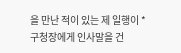을 만난 적이 있는 제 일행이 *구청장에게 인사말을 건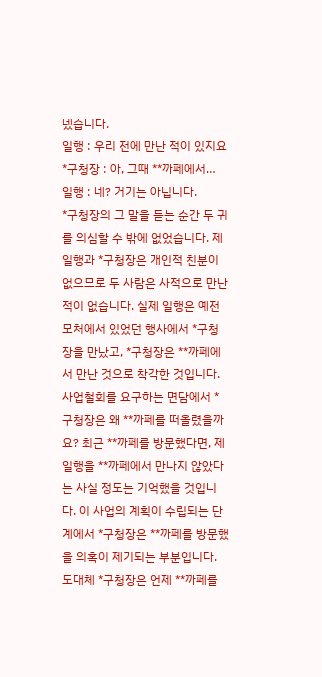넸습니다.
일행 : 우리 전에 만난 적이 있지요
*구청장 : 아, 그때 **까페에서…
일행 : 네? 거기는 아닙니다.
*구청장의 그 말을 듣는 순간 두 귀를 의심할 수 밖에 없었습니다. 제 일행과 *구청장은 개인적 친분이 없으므로 두 사람은 사적으로 만난 적이 없습니다. 실제 일행은 예전 모처에서 있었던 행사에서 *구청장을 만났고, *구청장은 **까페에서 만난 것으로 착각한 것입니다.
사업철회를 요구하는 면담에서 *구청장은 왜 **까페를 떠올렸을까요? 최근 **까페를 방문했다면, 제 일행을 **까페에서 만나지 않았다는 사실 정도는 기억했을 것입니다. 이 사업의 계획이 수립되는 단계에서 *구청장은 **까페를 방문했을 의혹이 제기되는 부분입니다. 도대체 *구청장은 언제 **까페를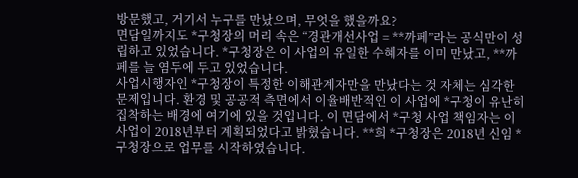방문했고, 거기서 누구를 만났으며, 무엇을 했을까요?
면담일까지도 *구청장의 머리 속은 “경관개선사업 = **까페”라는 공식만이 성립하고 있었습니다. *구청장은 이 사업의 유일한 수혜자를 이미 만났고, **까페를 늘 염두에 두고 있었습니다.
사업시행자인 *구청장이 특정한 이해관계자만을 만났다는 것 자체는 심각한 문제입니다. 환경 및 공공적 측면에서 이율배반적인 이 사업에 *구청이 유난히 집착하는 배경에 여기에 있을 것입니다. 이 면담에서 *구청 사업 책임자는 이 사업이 2018년부터 계획되었다고 밝혔습니다. **희 *구청장은 2018년 신임 *구청장으로 업무를 시작하였습니다.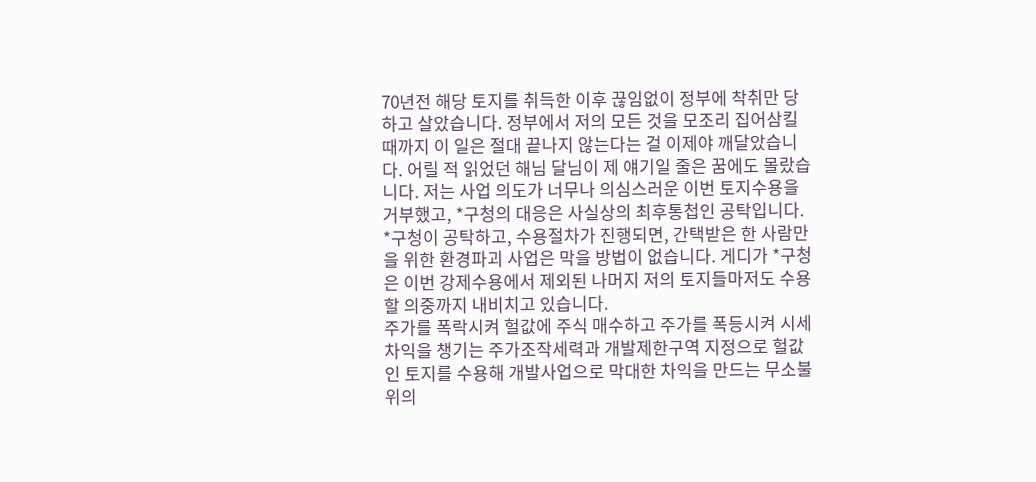70년전 해당 토지를 취득한 이후 끊임없이 정부에 착취만 당하고 살았습니다. 정부에서 저의 모든 것을 모조리 집어삼킬 때까지 이 일은 절대 끝나지 않는다는 걸 이제야 깨달았습니다. 어릴 적 읽었던 해님 달님이 제 얘기일 줄은 꿈에도 몰랐습니다. 저는 사업 의도가 너무나 의심스러운 이번 토지수용을 거부했고, *구청의 대응은 사실상의 최후통첩인 공탁입니다. *구청이 공탁하고, 수용절차가 진행되면, 간택받은 한 사람만을 위한 환경파괴 사업은 막을 방법이 없습니다. 게디가 *구청은 이번 강제수용에서 제외된 나머지 저의 토지들마저도 수용할 의중까지 내비치고 있습니다.
주가를 폭락시켜 헐값에 주식 매수하고 주가를 폭등시켜 시세차익을 챙기는 주가조작세력과 개발제한구역 지정으로 헐값인 토지를 수용해 개발사업으로 막대한 차익을 만드는 무소불위의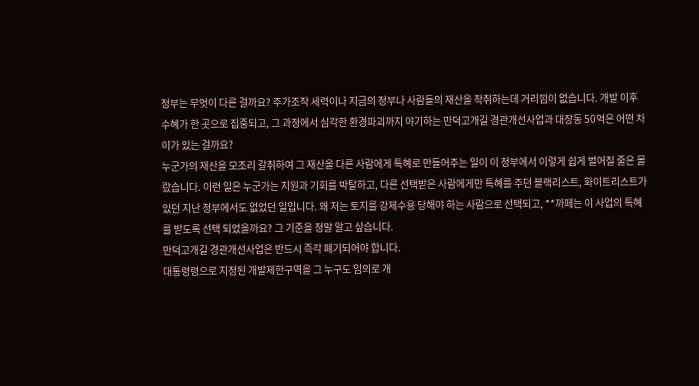정부는 무엇이 다른 걸까요? 주가조작 세력이나 지금의 정부나 사람들의 재산을 착취하는데 거리낌이 없습니다. 개발 이후 수혜가 한 곳으로 집중되고, 그 과정에서 심각한 환경파괴까지 야기하는 만덕고개길 경관개선사업과 대장동 50억은 어떤 차이가 있는 걸까요?
누군가의 재산을 모조리 갈취하여 그 재산을 다른 사람에게 특혜로 만들어주는 일이 이 정부에서 이렇게 쉽게 벌어질 줄은 몰랐습니다. 이런 일은 누군가는 지원과 기회를 박탈하고, 다른 선택받은 사람에게만 특혜를 주던 블랙리스트, 화이트리스트가 있던 지난 정부에서도 없었던 일입니다. 왜 저는 토지를 강제수용 당해야 하는 사람으로 선택되고, **까페는 이 사업의 특혜를 받도록 선택 되었을까요? 그 기준을 정말 알고 싶습니다.
만덕고개길 경관개선사업은 반드시 즉각 폐기되어야 합니다.
대통령령으로 지정된 개발제한구역을 그 누구도 임의로 개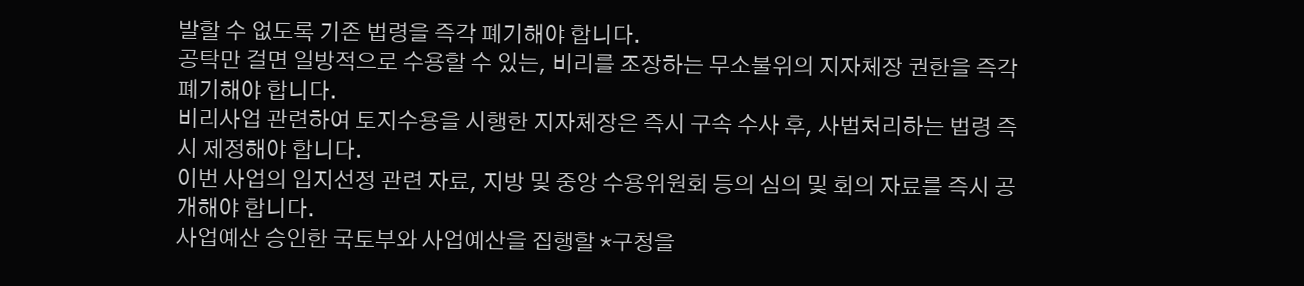발할 수 없도록 기존 법령을 즉각 폐기해야 합니다.
공탁만 걸면 일방적으로 수용할 수 있는, 비리를 조장하는 무소불위의 지자체장 권한을 즉각 폐기해야 합니다.
비리사업 관련하여 토지수용을 시행한 지자체장은 즉시 구속 수사 후, 사법처리하는 법령 즉시 제정해야 합니다.
이번 사업의 입지선정 관련 자료, 지방 및 중앙 수용위원회 등의 심의 및 회의 자료를 즉시 공개해야 합니다.
사업예산 승인한 국토부와 사업예산을 집행할 *구청을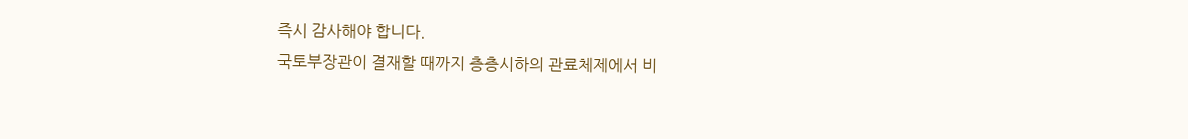즉시 감사해야 합니다.
국토부장관이 결재할 때까지 층층시하의 관료체제에서 비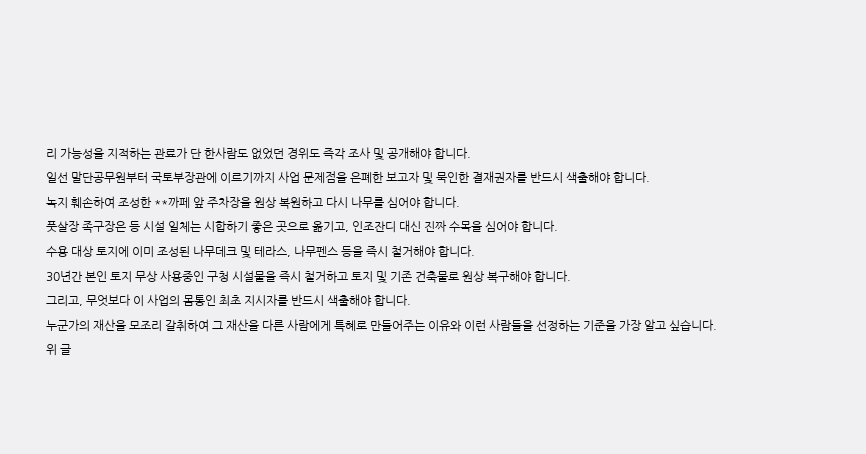리 가능성을 지적하는 관료가 단 한사람도 없었던 경위도 즉각 조사 및 공개해야 합니다.
일선 말단공무원부터 국토부장관에 이르기까지 사업 문제점을 은폐한 보고자 및 묵인한 결재권자를 반드시 색출해야 합니다.
녹지 훼손하여 조성한 **까페 앞 주차장을 원상 복원하고 다시 나무를 심어야 합니다.
풋살장 족구장은 등 시설 일체는 시합하기 좋은 곳으로 옮기고, 인조잔디 대신 진짜 수목을 심어야 합니다.
수용 대상 토지에 이미 조성된 나무데크 및 테라스, 나무펜스 등을 즉시 철거해야 합니다.
30년간 본인 토지 무상 사용중인 구청 시설물을 즉시 철거하고 토지 및 기존 건축물로 원상 복구해야 합니다.
그리고, 무엇보다 이 사업의 몸통인 최초 지시자를 반드시 색출해야 합니다.
누군가의 재산을 모조리 갈취하여 그 재산을 다른 사람에게 특혜로 만들어주는 이유와 이런 사람들을 선정하는 기준을 가장 알고 싶습니다.
위 글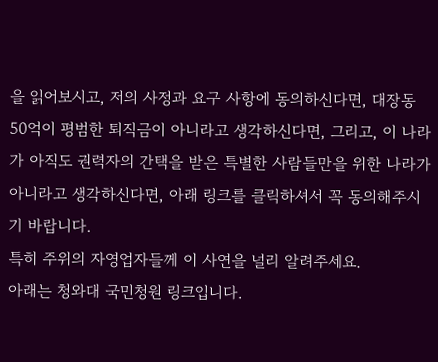을 읽어보시고, 저의 사정과 요구 사항에 동의하신다면, 대장동 50억이 평범한 퇴직금이 아니라고 생각하신다면, 그리고, 이 나라가 아직도 권력자의 간택을 받은 특별한 사람들만을 위한 나라가 아니라고 생각하신다면, 아래 링크를 클릭하셔서 꼭 동의해주시기 바랍니다.
특히 주위의 자영업자들께 이 사연을 널리 알려주세요.
아래는 청와대 국민청원 링크입니다.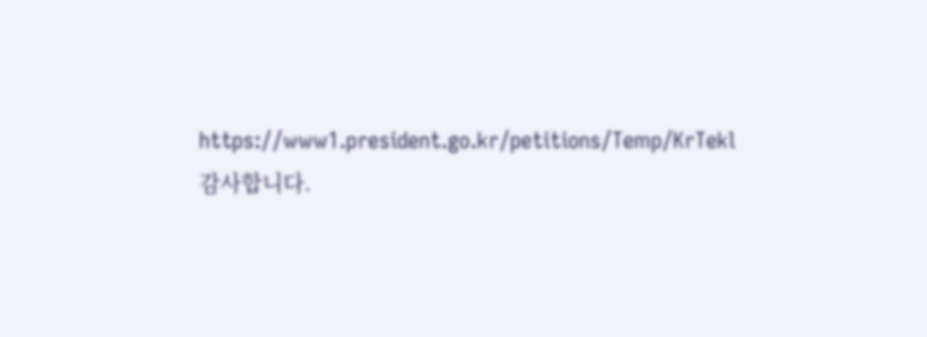https://www1.president.go.kr/petitions/Temp/KrTekl
감사합니다.